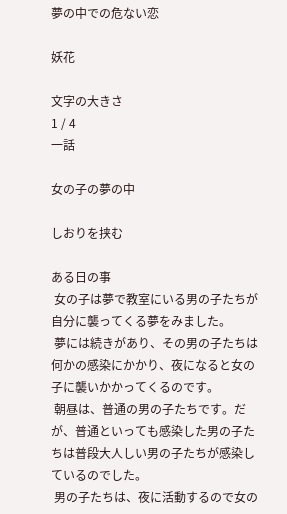夢の中での危ない恋

妖花

文字の大きさ
1 / 4
一話

女の子の夢の中

しおりを挟む

ある日の事
 女の子は夢で教室にいる男の子たちが自分に襲ってくる夢をみました。
 夢には続きがあり、その男の子たちは何かの感染にかかり、夜になると女の子に襲いかかってくるのです。
 朝昼は、普通の男の子たちです。だが、普通といっても感染した男の子たちは普段大人しい男の子たちが感染しているのでした。
 男の子たちは、夜に活動するので女の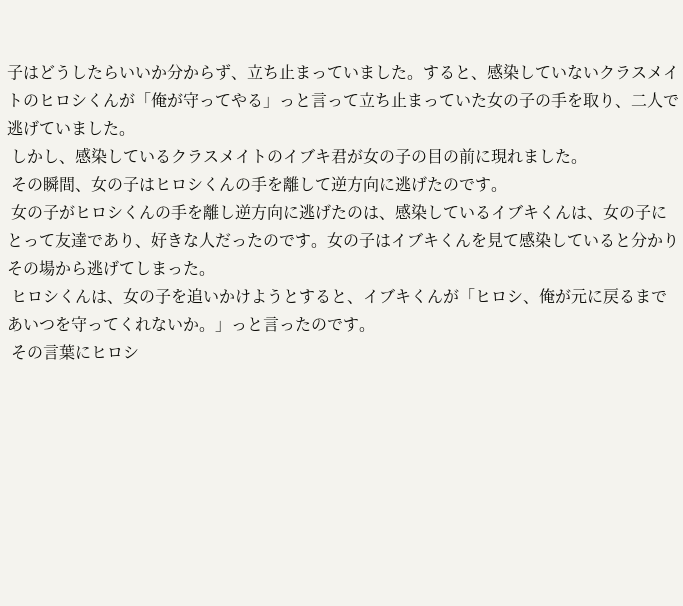子はどうしたらいいか分からず、立ち止まっていました。すると、感染していないクラスメイトのヒロシくんが「俺が守ってやる」っと言って立ち止まっていた女の子の手を取り、二人で逃げていました。
 しかし、感染しているクラスメイトのイブキ君が女の子の目の前に現れました。
 その瞬間、女の子はヒロシくんの手を離して逆方向に逃げたのです。
 女の子がヒロシくんの手を離し逆方向に逃げたのは、感染しているイブキくんは、女の子にとって友達であり、好きな人だったのです。女の子はイブキくんを見て感染していると分かりその場から逃げてしまった。
 ヒロシくんは、女の子を追いかけようとすると、イブキくんが「ヒロシ、俺が元に戻るまであいつを守ってくれないか。」っと言ったのです。
 その言葉にヒロシ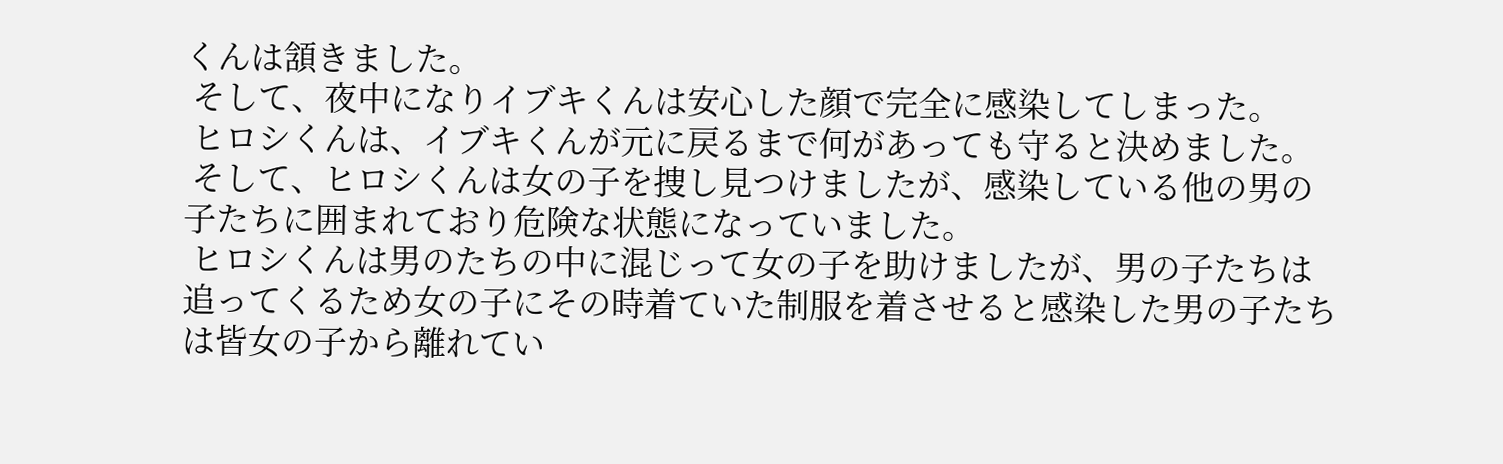くんは頷きました。
 そして、夜中になりイブキくんは安心した顔で完全に感染してしまった。
 ヒロシくんは、イブキくんが元に戻るまで何があっても守ると決めました。
 そして、ヒロシくんは女の子を捜し見つけましたが、感染している他の男の子たちに囲まれており危険な状態になっていました。
 ヒロシくんは男のたちの中に混じって女の子を助けましたが、男の子たちは追ってくるため女の子にその時着ていた制服を着させると感染した男の子たちは皆女の子から離れてい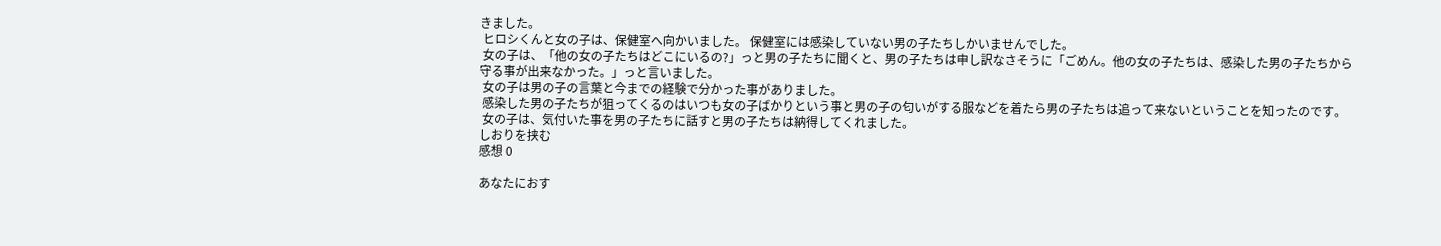きました。
 ヒロシくんと女の子は、保健室へ向かいました。 保健室には感染していない男の子たちしかいませんでした。
 女の子は、「他の女の子たちはどこにいるの?」っと男の子たちに聞くと、男の子たちは申し訳なさそうに「ごめん。他の女の子たちは、感染した男の子たちから守る事が出来なかった。」っと言いました。
 女の子は男の子の言葉と今までの経験で分かった事がありました。
 感染した男の子たちが狙ってくるのはいつも女の子ばかりという事と男の子の匂いがする服などを着たら男の子たちは追って来ないということを知ったのです。
 女の子は、気付いた事を男の子たちに話すと男の子たちは納得してくれました。
しおりを挟む
感想 0

あなたにおす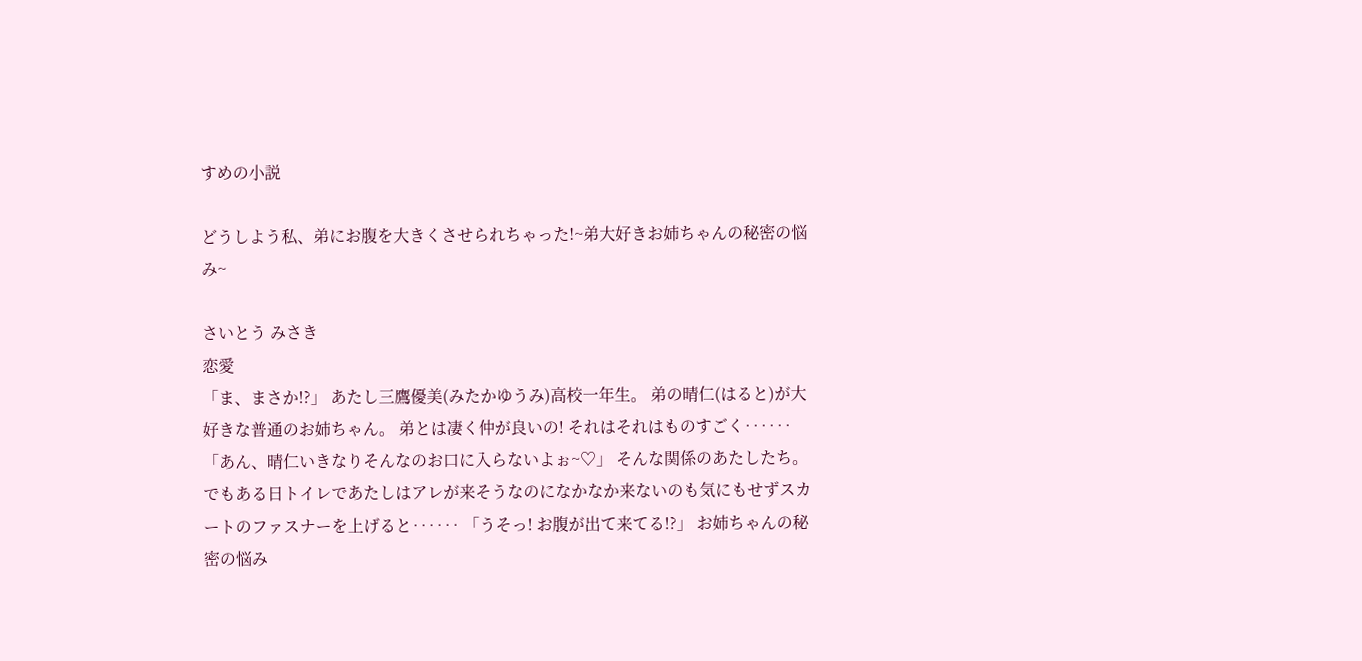すめの小説

どうしよう私、弟にお腹を大きくさせられちゃった!~弟大好きお姉ちゃんの秘密の悩み~

さいとう みさき
恋愛
「ま、まさか!?」 あたし三鷹優美(みたかゆうみ)高校一年生。 弟の晴仁(はると)が大好きな普通のお姉ちゃん。 弟とは凄く仲が良いの! それはそれはものすごく‥‥‥ 「あん、晴仁いきなりそんなのお口に入らないよぉ~♡」 そんな関係のあたしたち。 でもある日トイレであたしはアレが来そうなのになかなか来ないのも気にもせずスカートのファスナーを上げると‥‥‥ 「うそっ! お腹が出て来てる!?」 お姉ちゃんの秘密の悩み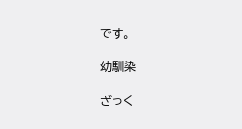です。

幼馴染

ざっく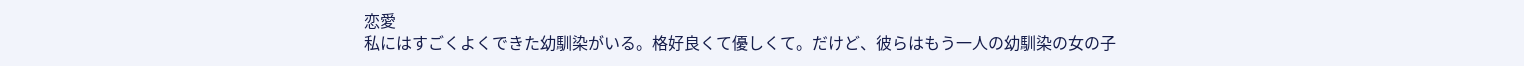恋愛
私にはすごくよくできた幼馴染がいる。格好良くて優しくて。だけど、彼らはもう一人の幼馴染の女の子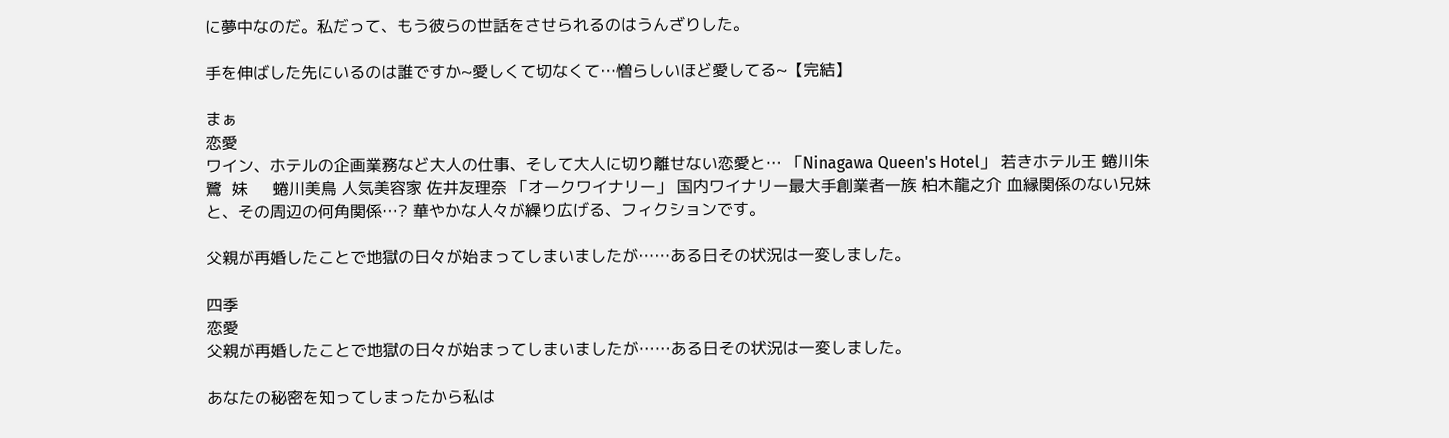に夢中なのだ。私だって、もう彼らの世話をさせられるのはうんざりした。

手を伸ばした先にいるのは誰ですか~愛しくて切なくて…憎らしいほど愛してる~【完結】

まぁ
恋愛
ワイン、ホテルの企画業務など大人の仕事、そして大人に切り離せない恋愛と… 「Ninagawa Queen's Hotel」 若きホテル王 蜷川朱鷺  妹     蜷川美鳥 人気美容家 佐井友理奈 「オークワイナリー」 国内ワイナリー最大手創業者一族 柏木龍之介 血縁関係のない兄妹と、その周辺の何角関係…? 華やかな人々が繰り広げる、フィクションです。

父親が再婚したことで地獄の日々が始まってしまいましたが……ある日その状況は一変しました。

四季
恋愛
父親が再婚したことで地獄の日々が始まってしまいましたが……ある日その状況は一変しました。

あなたの秘密を知ってしまったから私は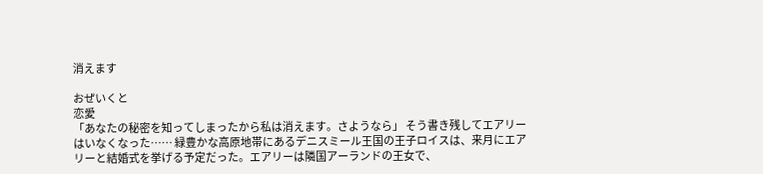消えます

おぜいくと
恋愛
「あなたの秘密を知ってしまったから私は消えます。さようなら」 そう書き残してエアリーはいなくなった…… 緑豊かな高原地帯にあるデニスミール王国の王子ロイスは、来月にエアリーと結婚式を挙げる予定だった。エアリーは隣国アーランドの王女で、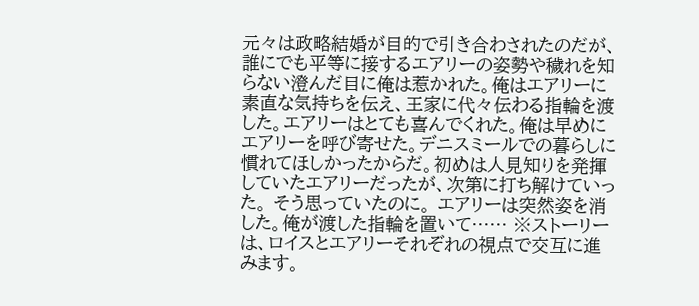元々は政略結婚が目的で引き合わされたのだが、誰にでも平等に接するエアリーの姿勢や穢れを知らない澄んだ目に俺は惹かれた。俺はエアリーに素直な気持ちを伝え、王家に代々伝わる指輪を渡した。エアリーはとても喜んでくれた。俺は早めにエアリーを呼び寄せた。デニスミールでの暮らしに慣れてほしかったからだ。初めは人見知りを発揮していたエアリーだったが、次第に打ち解けていった。 そう思っていたのに。 エアリーは突然姿を消した。俺が渡した指輪を置いて…… ※ストーリーは、ロイスとエアリーそれぞれの視点で交互に進みます。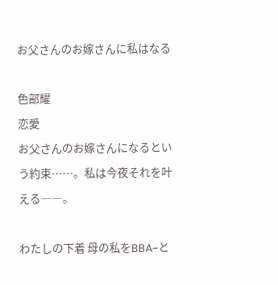お父さんのお嫁さんに私はなる

色部耀
恋愛
お父さんのお嫁さんになるという約束……。私は今夜それを叶える――。

わたしの下着 母の私をBBA~と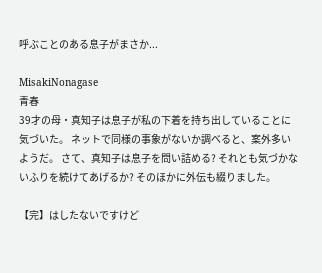呼ぶことのある息子がまさか...

MisakiNonagase
青春
39才の母・真知子は息子が私の下着を持ち出していることに気づいた。 ネットで同様の事象がないか調べると、案外多いようだ。 さて、真知子は息子を問い詰める? それとも気づかないふりを続けてあげるか? そのほかに外伝も綴りました。

【完】はしたないですけど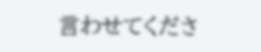言わせてくださ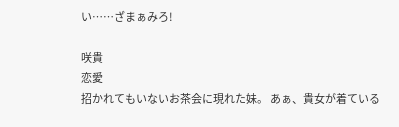い……ざまぁみろ!

咲貴
恋愛
招かれてもいないお茶会に現れた妹。 あぁ、貴女が着ている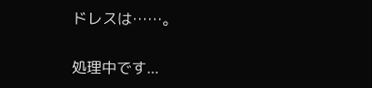ドレスは……。

処理中です...